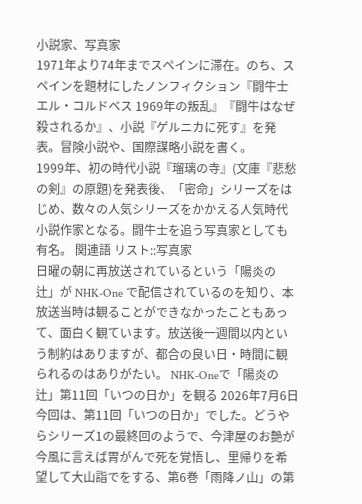小説家、写真家
1971年より74年までスペインに滞在。のち、スペインを題材にしたノンフィクション『闘牛士エル・コルドベス 1969年の叛乱』『闘牛はなぜ殺されるか』、小説『ゲルニカに死す』を発表。冒険小説や、国際謀略小説を書く。
1999年、初の時代小説『瑠璃の寺』(文庫『悲愁の剣』の原題)を発表後、「密命」シリーズをはじめ、数々の人気シリーズをかかえる人気時代小説作家となる。闘牛士を追う写真家としても有名。 関連語 リスト::写真家
日曜の朝に再放送されているという「陽炎の辻」が NHK-One で配信されているのを知り、本放送当時は観ることができなかったこともあって、面白く観ています。放送後一週間以内という制約はありますが、都合の良い日・時間に観られるのはありがたい。 NHK-Oneで「陽炎の辻」第11回「いつの日か」を観る 2026年7月6日 今回は、第11回「いつの日か」でした。どうやらシリーズ1の最終回のようで、今津屋のお艶が今風に言えば胃がんで死を覚悟し、里帰りを希望して大山詣でをする、第6巻「雨降ノ山」の第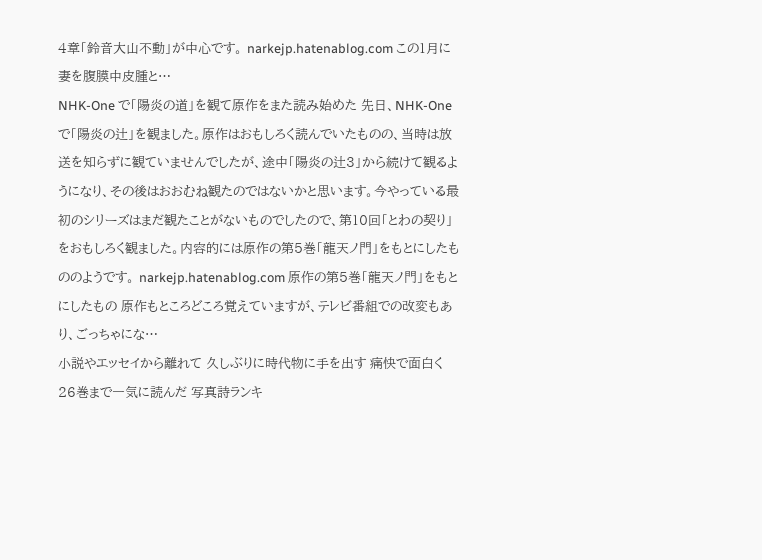4章「鈴音大山不動」が中心です。 narkejp.hatenablog.com この1月に妻を腹膜中皮腫と…
NHK-One で「陽炎の道」を観て原作をまた読み始めた 先日、NHK-One で「陽炎の辻」を観ました。原作はおもしろく読んでいたものの、当時は放送を知らずに観ていませんでしたが、途中「陽炎の辻3」から続けて観るようになり、その後はおおむね観たのではないかと思います。今やっている最初のシリーズはまだ観たことがないものでしたので、第10回「とわの契り」をおもしろく観ました。内容的には原作の第5巻「龍天ノ門」をもとにしたもののようです。 narkejp.hatenablog.com 原作の第5巻「龍天ノ門」をもとにしたもの 原作もところどころ覚えていますが、テレビ番組での改変もあり、ごっちゃにな…
小説やエッセイから離れて 久しぶりに時代物に手を出す 痛快で面白く 26巻まで一気に読んだ 写真詩ランキ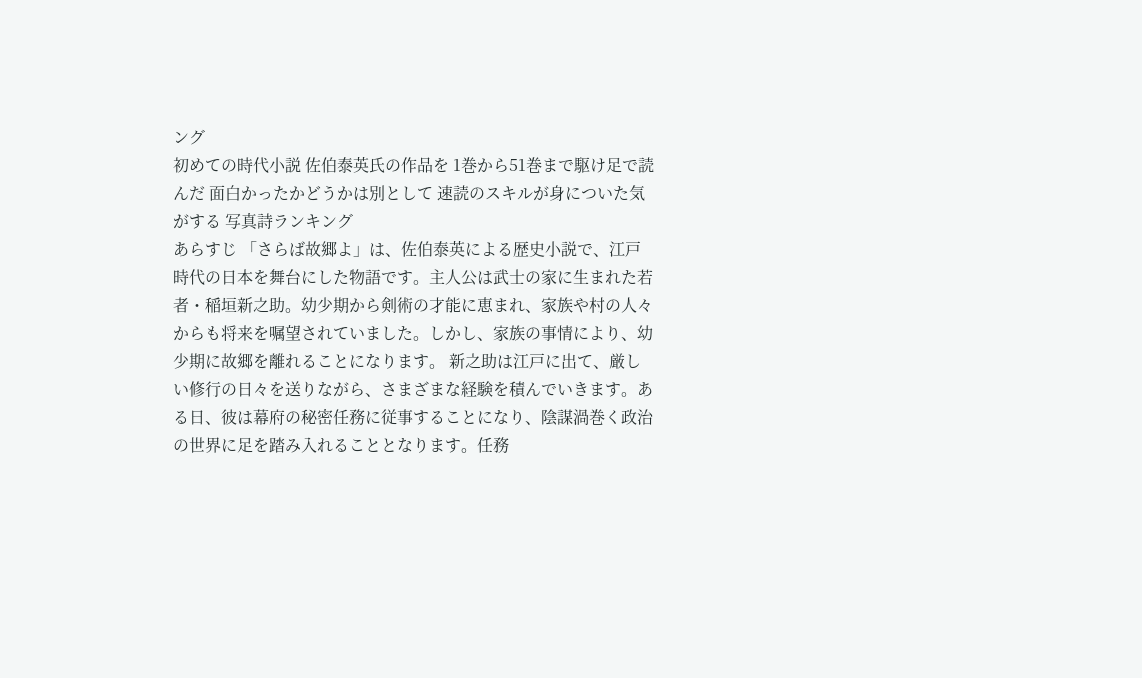ング
初めての時代小説 佐伯泰英氏の作品を 1巻から51巻まで駆け足で読んだ 面白かったかどうかは別として 速読のスキルが身についた気がする 写真詩ランキング
あらすじ 「さらば故郷よ」は、佐伯泰英による歴史小説で、江戸時代の日本を舞台にした物語です。主人公は武士の家に生まれた若者・稲垣新之助。幼少期から剣術の才能に恵まれ、家族や村の人々からも将来を嘱望されていました。しかし、家族の事情により、幼少期に故郷を離れることになります。 新之助は江戸に出て、厳しい修行の日々を送りながら、さまざまな経験を積んでいきます。ある日、彼は幕府の秘密任務に従事することになり、陰謀渦巻く政治の世界に足を踏み入れることとなります。任務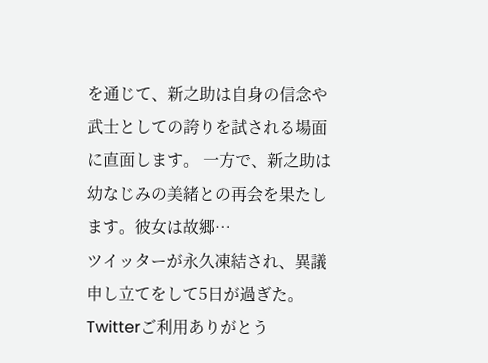を通じて、新之助は自身の信念や武士としての誇りを試される場面に直面します。 一方で、新之助は幼なじみの美緒との再会を果たします。彼女は故郷…
ツイッターが永久凍結され、異議申し立てをして5日が過ぎた。 Twitterご利用ありがとう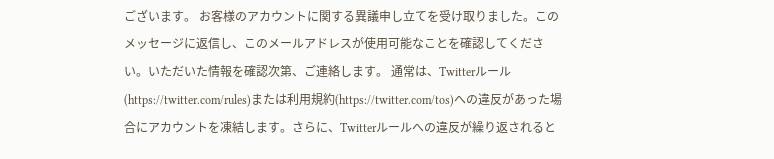ございます。 お客様のアカウントに関する異議申し立てを受け取りました。このメッセージに返信し、このメールアドレスが使用可能なことを確認してください。いただいた情報を確認次第、ご連絡します。 通常は、Twitterルール(https://twitter.com/rules)または利用規約(https://twitter.com/tos)への違反があった場合にアカウントを凍結します。さらに、Twitterルールへの違反が繰り返されると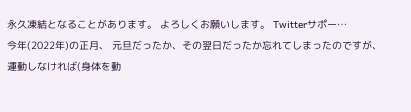永久凍結となることがあります。 よろしくお願いします。 Twitterサポー…
今年(2022年)の正月、 元旦だったか、その翌日だったか忘れてしまったのですが、運動しなければ(身体を動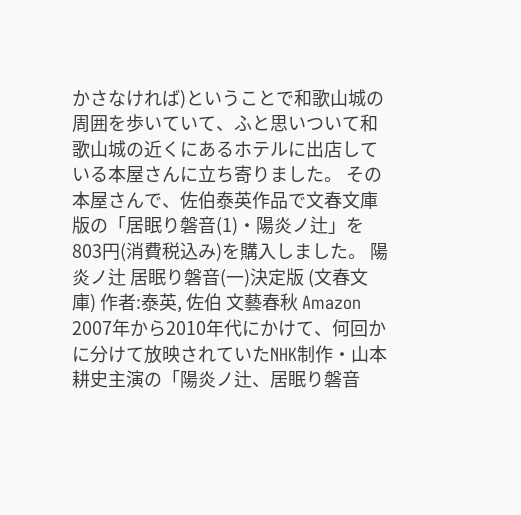かさなければ)ということで和歌山城の周囲を歩いていて、ふと思いついて和歌山城の近くにあるホテルに出店している本屋さんに立ち寄りました。 その本屋さんで、佐伯泰英作品で文春文庫版の「居眠り磐音(1)・陽炎ノ辻」を803円(消費税込み)を購入しました。 陽炎ノ辻 居眠り磐音(一)決定版 (文春文庫) 作者:泰英, 佐伯 文藝春秋 Amazon 2007年から2010年代にかけて、何回かに分けて放映されていたNHK制作・山本耕史主演の「陽炎ノ辻、居眠り磐音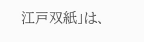江戸双紙」は、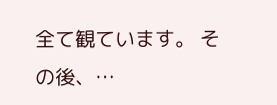全て観ています。 その後、…